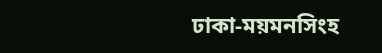ঢাকা-ময়মনসিংহ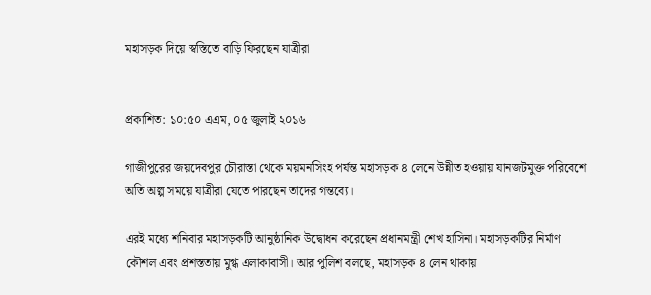মহাসড়ক দিয়ে স্বস্তিতে বাড়ি ফিরছেন যাত্রীরা


প্রকাশিত: ১০:৫০ এএম, ০৫ জুলাই ২০১৬

গাজীপুরের জয়দেবপুর চৌরাস্তা থেকে ময়মনসিংহ পর্যন্ত মহাসড়ক ৪ লেনে উন্নীত হওয়ায় যানজটমুক্ত পরিবেশে অতি অল্প সময়ে যাত্রীরা যেতে পারছেন তাদের গন্তব্যে।

এরই মধ্যে শনিবার মহাসড়কটি আনুষ্ঠানিক উদ্বোধন করেছেন প্রধানমন্ত্রী শেখ হাসিনা। মহাসড়কটির নির্মাণ কৌশল এবং প্রশস্ততায় মুগ্ধ এলাকাবাসী। আর পুলিশ বলছে, মহাসড়ক ৪ লেন থাকায়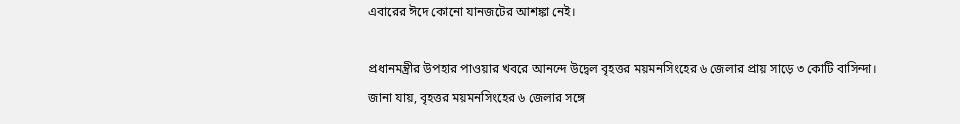এবারের ঈদে কোনো যানজটের আশঙ্কা নেই।

প্রধানমন্ত্রীর উপহার পাওয়ার খবরে আনন্দে উদ্বেল বৃহত্তর ময়মনসিংহের ৬ জেলার প্রায় সাড়ে ৩ কোটি বাসিন্দা।
জানা যায়, বৃহত্তর ময়মনসিংহের ৬ জেলার সঙ্গে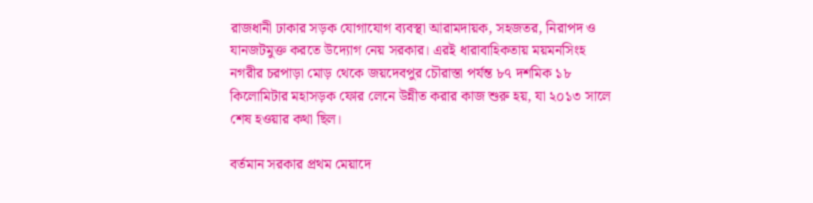রাজধানী ঢাকার সড়ক যোগাযোগ ব্যবস্থা আরামদায়ক, সহজতর, নিরাপদ ও যানজটমুক্ত করতে উদ্যোগ নেয় সরকার। এরই ধারাবাহিকতায় ময়মনসিংহ নগরীর চরপাড়া মোড় থেকে জয়দেবপুর চৌরাস্তা পর্যন্ত ৮৭ দশমিক ১৮ কিলোমিটার মহাসড়ক ফোর লেনে উন্নীত করার কাজ শুরু হয়, যা ২০১৩ সালে শেষ হওয়ার কথা ছিল।

বর্তমান সরকার প্রথম মেয়াদে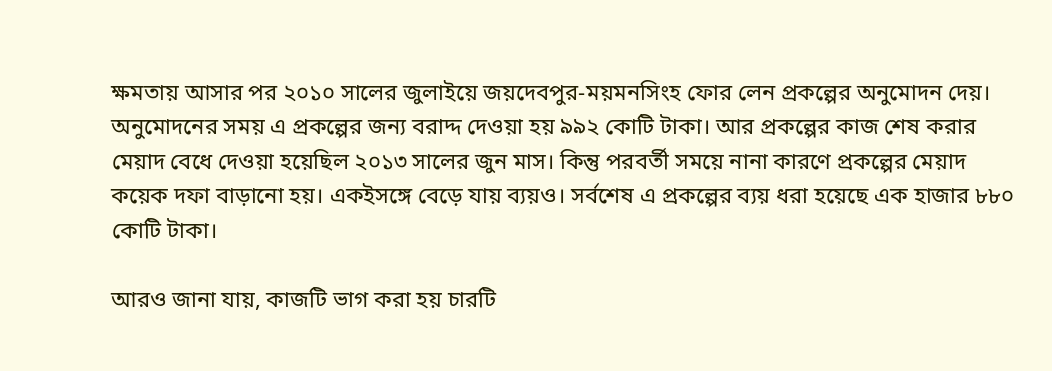ক্ষমতায় আসার পর ২০১০ সালের জুলাইয়ে জয়দেবপুর-ময়মনসিংহ ফোর লেন প্রকল্পের অনুমোদন দেয়। অনুমোদনের সময় এ প্রকল্পের জন্য বরাদ্দ দেওয়া হয় ৯৯২ কোটি টাকা। আর প্রকল্পের কাজ শেষ করার মেয়াদ বেধে দেওয়া হয়েছিল ২০১৩ সালের জুন মাস। কিন্তু পরবর্তী সময়ে নানা কারণে প্রকল্পের মেয়াদ কয়েক দফা বাড়ানো হয়। একইসঙ্গে বেড়ে যায় ব্যয়ও। সর্বশেষ এ প্রকল্পের ব্যয় ধরা হয়েছে এক হাজার ৮৮০ কোটি টাকা।

আরও জানা যায়, কাজটি ভাগ করা হয় চারটি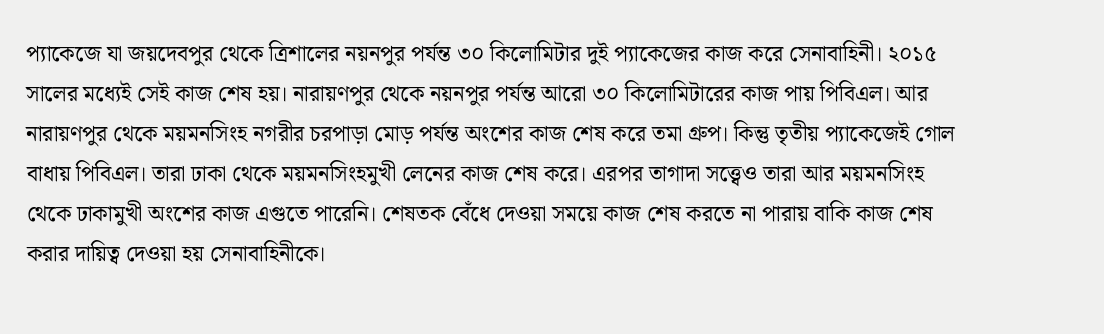প্যাকেজে যা জয়দেবপুর থেকে ত্রিশালের নয়নপুর পর্যন্ত ৩০ কিলোমিটার দুই প্যাকেজের কাজ করে সেনাবাহিনী। ২০১৫ সালের মধ্যেই সেই কাজ শেষ হয়। নারায়ণপুর থেকে নয়নপুর পর্যন্ত আরো ৩০ কিলোমিটারের কাজ পায় পিবিএল। আর নারায়ণপুর থেকে ময়মনসিংহ নগরীর চরপাড়া মোড় পর্যন্ত অংশের কাজ শেষ করে তমা গ্রুপ। কিন্তু তৃতীয় প্যাকেজেই গোল বাধায় পিবিএল। তারা ঢাকা থেকে ময়মনসিংহমুখী লেনের কাজ শেষ করে। এরপর তাগাদা সত্ত্বেও তারা আর ময়মনসিংহ থেকে ঢাকামুখী অংশের কাজ এগুতে পারেনি। শেষতক বেঁধে দেওয়া সময়ে কাজ শেষ করতে না পারায় বাকি কাজ শেষ করার দায়িত্ব দেওয়া হয় সেনাবাহিনীকে।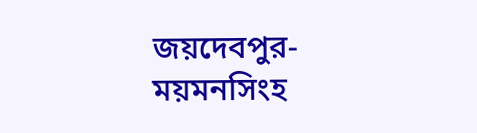জয়দেবপুর-ময়মনসিংহ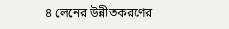৪ লেনের উন্নীতকরণের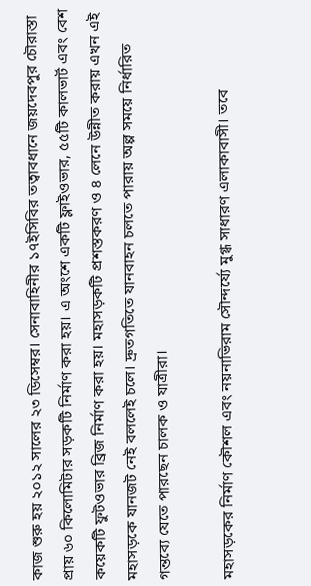কাজ শুরু হয় ২০১২ সালের ২৩ ডিসেম্বর। সেনাবাহিনীর ১৭ইসিবির তত্বাবধানে জয়দেবপুর চৌরাস্তা প্রায় ৬০ কিলোমিটার সড়কটি নির্মাণ করা হয়। এ অংশে একটি ফ্লাইওভার, ৫৫টি কালভার্ট এবং বেশ কয়েকটি ফুটওভার ব্রিজ নির্মাণ করা হয়। মহাসড়কটি প্রশস্তকরণ ও ৪ লেনে উন্নীত করায় এখন এই মহাসড়কে যানজট নেই বললেই চলে। দ্রুতগতিতে যানবাহন চলতে পারায় অল্প সময়ে নির্ধারিত গন্তব্যে যেতে পারছেন চালক ও যাত্রীরা।

মহাসড়কের নির্মাণ কৌশল এবং নয়নাভিরাম সৌন্দর্য্যে মুগ্ধ সাধারণ এলাকাবাসী। তবে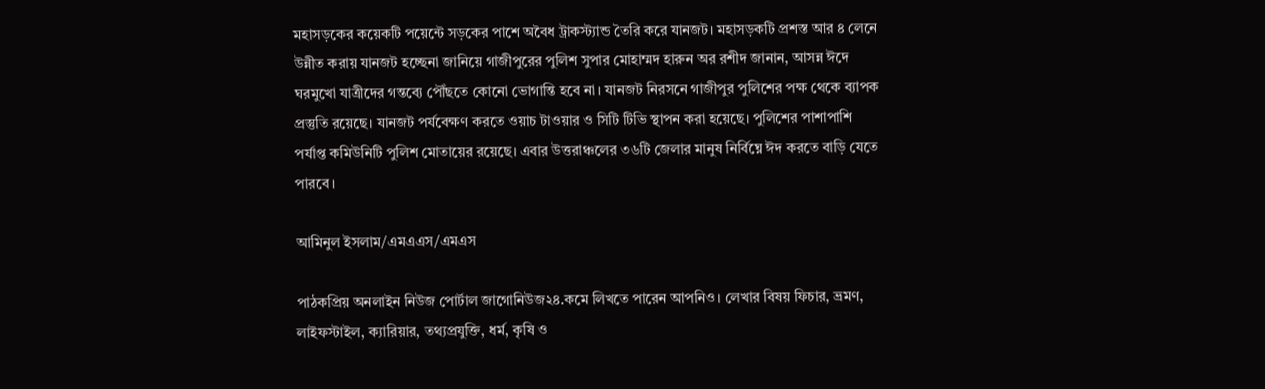মহাসড়কের কয়েকটি পয়েন্টে সড়কের পাশে অবৈধ ট্রাকস্ট্যান্ড তৈরি করে যানজট। মহাসড়কটি প্রশস্ত আর ৪ লেনে উন্নীত করায় যানজট হচ্ছেনা জানিয়ে গাজীপুরের পুলিশ সুপার মোহাম্মদ হারুন অর রশীদ জানান, আসন্ন ঈদে ঘরমুখো যাত্রীদের গন্তব্যে পৌঁছতে কোনো ভোগান্তি হবে না। যানজট নিরসনে গাজীপুর পুলিশের পক্ষ থেকে ব্যাপক প্রস্তুতি রয়েছে। যানজট পর্যবেক্ষণ করতে ওয়াচ টাওয়ার ও সিটি টিভি স্থাপন করা হয়েছে। পুলিশের পাশাপাশি পর্যাপ্ত কমিউনিটি পুলিশ মোতায়ের রয়েছে। এবার উত্তরাঞ্চলের ৩৬টি জেলার মানুষ নির্বিঘ্নে ঈদ করতে বাড়ি যেতে পারবে।

আমিনুল ইসলাম/এমএএস/এমএস

পাঠকপ্রিয় অনলাইন নিউজ পোর্টাল জাগোনিউজ২৪.কমে লিখতে পারেন আপনিও। লেখার বিষয় ফিচার, ভ্রমণ, লাইফস্টাইল, ক্যারিয়ার, তথ্যপ্রযুক্তি, ধর্ম, কৃষি ও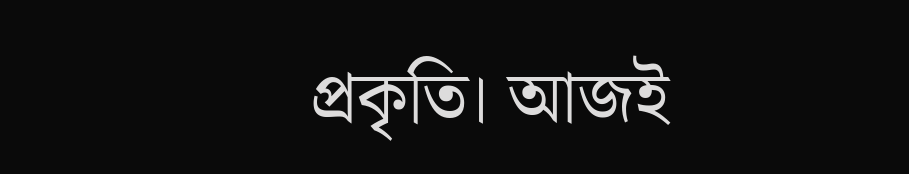প্রকৃতি। আজই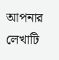আপনার লেখাটি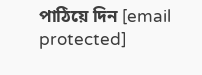পাঠিয়ে দিন [email protected]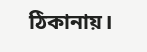ঠিকানায়।